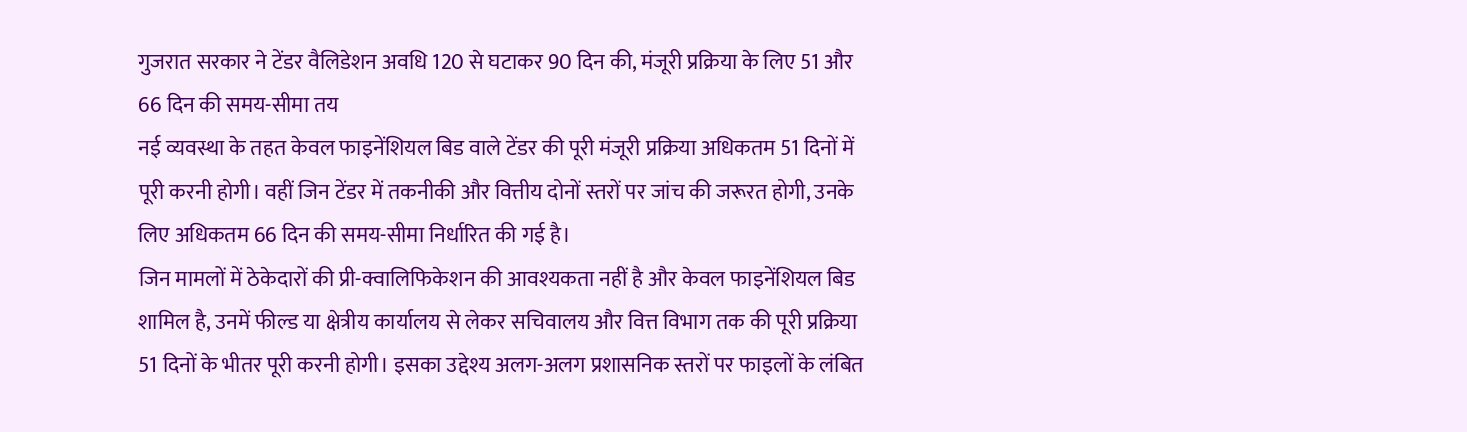गुजरात सरकार ने टेंडर वैलिडेशन अवधि 120 से घटाकर 90 दिन की, मंजूरी प्रक्रिया के लिए 51 और 66 दिन की समय-सीमा तय
नई व्यवस्था के तहत केवल फाइनेंशियल बिड वाले टेंडर की पूरी मंजूरी प्रक्रिया अधिकतम 51 दिनों में पूरी करनी होगी। वहीं जिन टेंडर में तकनीकी और वित्तीय दोनों स्तरों पर जांच की जरूरत होगी, उनके लिए अधिकतम 66 दिन की समय-सीमा निर्धारित की गई है।
जिन मामलों में ठेकेदारों की प्री-क्वालिफिकेशन की आवश्यकता नहीं है और केवल फाइनेंशियल बिड शामिल है, उनमें फील्ड या क्षेत्रीय कार्यालय से लेकर सचिवालय और वित्त विभाग तक की पूरी प्रक्रिया 51 दिनों के भीतर पूरी करनी होगी। इसका उद्देश्य अलग-अलग प्रशासनिक स्तरों पर फाइलों के लंबित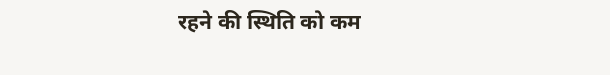रहने की स्थिति को कम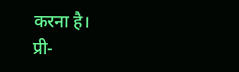करना है।
प्री-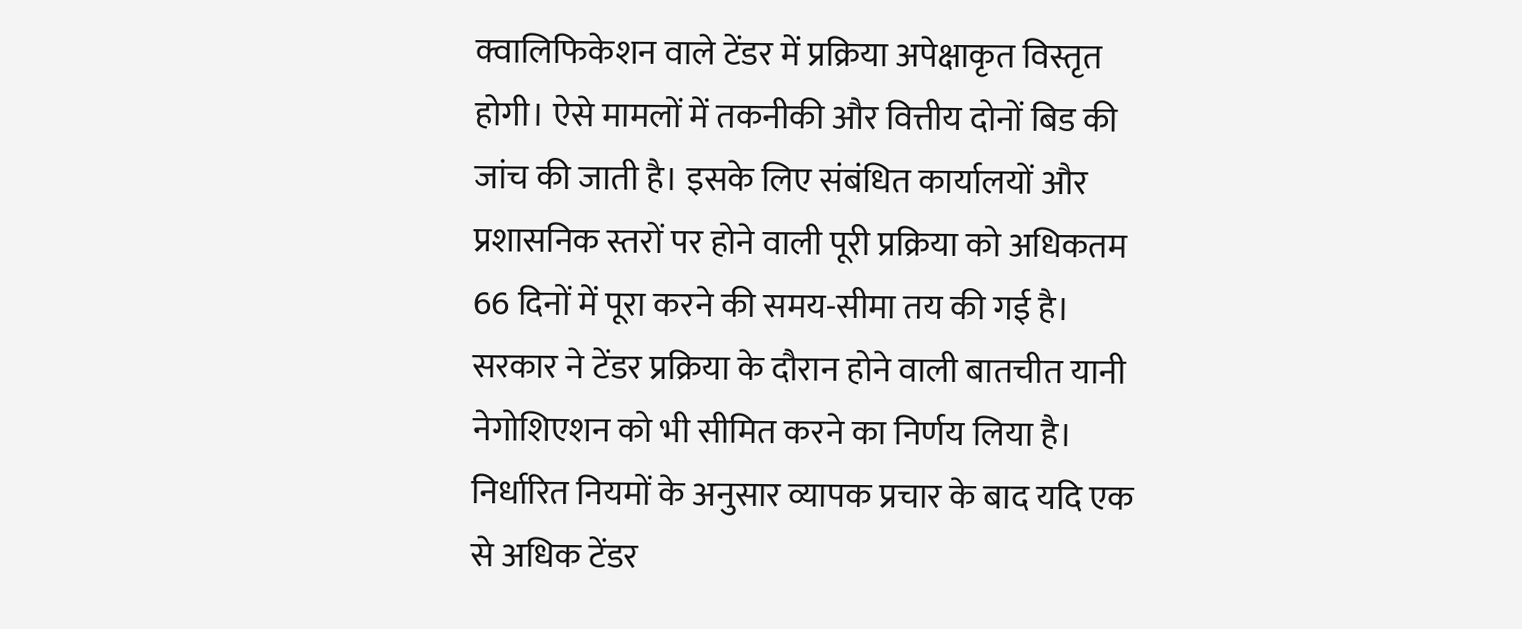क्वालिफिकेशन वाले टेंडर में प्रक्रिया अपेक्षाकृत विस्तृत होगी। ऐसे मामलों में तकनीकी और वित्तीय दोनों बिड की जांच की जाती है। इसके लिए संबंधित कार्यालयों और प्रशासनिक स्तरों पर होने वाली पूरी प्रक्रिया को अधिकतम 66 दिनों में पूरा करने की समय-सीमा तय की गई है।
सरकार ने टेंडर प्रक्रिया के दौरान होने वाली बातचीत यानी नेगोशिएशन को भी सीमित करने का निर्णय लिया है। निर्धारित नियमों के अनुसार व्यापक प्रचार के बाद यदि एक से अधिक टेंडर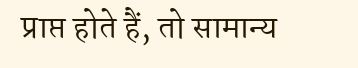प्राप्त होते हैं, तो सामान्य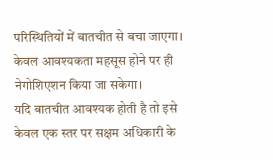परिस्थितियों में बातचीत से बचा जाएगा। केवल आवश्यकता महसूस होने पर ही नेगोशिएशन किया जा सकेगा।
यदि बातचीत आवश्यक होती है तो इसे केवल एक स्तर पर सक्षम अधिकारी के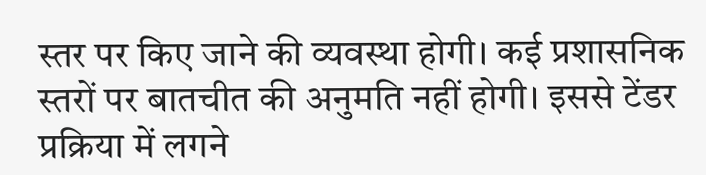स्तर पर किए जाने की व्यवस्था होगी। कई प्रशासनिक स्तरों पर बातचीत की अनुमति नहीं होगी। इससे टेंडर प्रक्रिया में लगने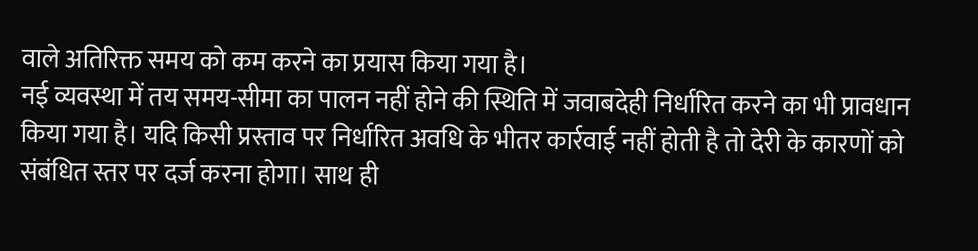वाले अतिरिक्त समय को कम करने का प्रयास किया गया है।
नई व्यवस्था में तय समय-सीमा का पालन नहीं होने की स्थिति में जवाबदेही निर्धारित करने का भी प्रावधान किया गया है। यदि किसी प्रस्ताव पर निर्धारित अवधि के भीतर कार्रवाई नहीं होती है तो देरी के कारणों को संबंधित स्तर पर दर्ज करना होगा। साथ ही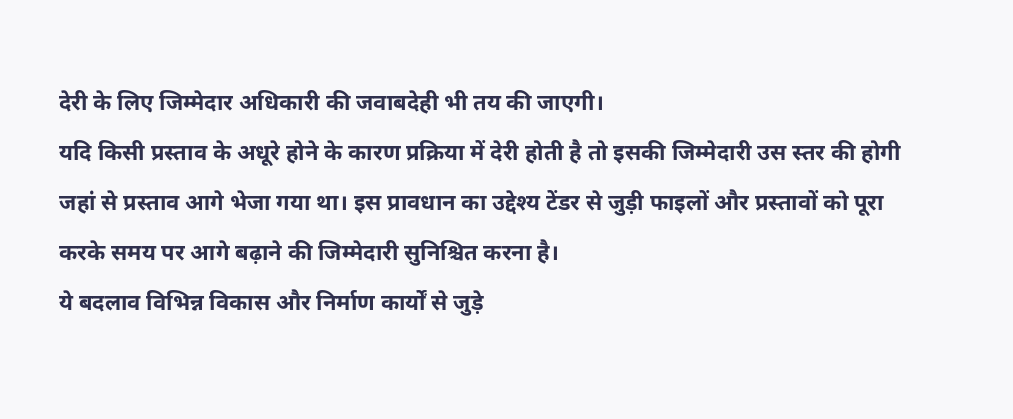देरी के लिए जिम्मेदार अधिकारी की जवाबदेही भी तय की जाएगी।
यदि किसी प्रस्ताव के अधूरे होने के कारण प्रक्रिया में देरी होती है तो इसकी जिम्मेदारी उस स्तर की होगी जहां से प्रस्ताव आगे भेजा गया था। इस प्रावधान का उद्देश्य टेंडर से जुड़ी फाइलों और प्रस्तावों को पूरा करके समय पर आगे बढ़ाने की जिम्मेदारी सुनिश्चित करना है।
ये बदलाव विभिन्न विकास और निर्माण कार्यों से जुड़े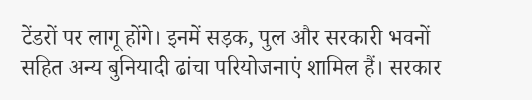टेंडरों पर लागू होंगे। इनमें सड़क, पुल और सरकारी भवनों सहित अन्य बुनियादी ढांचा परियोजनाएं शामिल हैं। सरकार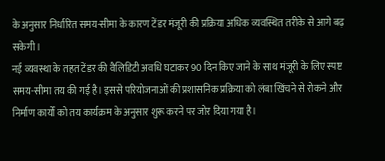के अनुसार निर्धारित समय-सीमा के कारण टेंडर मंजूरी की प्रक्रिया अधिक व्यवस्थित तरीके से आगे बढ़ सकेगी।
नई व्यवस्था के तहत टेंडर की वैलिडिटी अवधि घटाकर 90 दिन किए जाने के साथ मंजूरी के लिए स्पष्ट समय-सीमा तय की गई है। इससे परियोजनाओं की प्रशासनिक प्रक्रिया को लंबा खिंचने से रोकने और निर्माण कार्यों को तय कार्यक्रम के अनुसार शुरू करने पर जोर दिया गया है।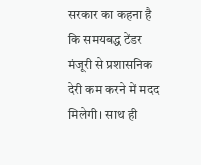सरकार का कहना है कि समयबद्ध टेंडर मंजूरी से प्रशासनिक देरी कम करने में मदद मिलेगी। साथ ही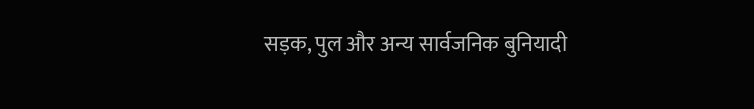सड़क, पुल और अन्य सार्वजनिक बुनियादी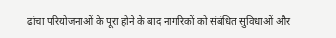ढांचा परियोजनाओं के पूरा होने के बाद नागरिकों को संबंधित सुविधाओं और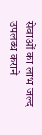सेवाओं का लाभ जल्द उपलब्ध कराने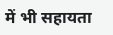में भी सहायता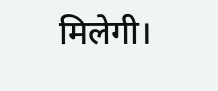मिलेगी।